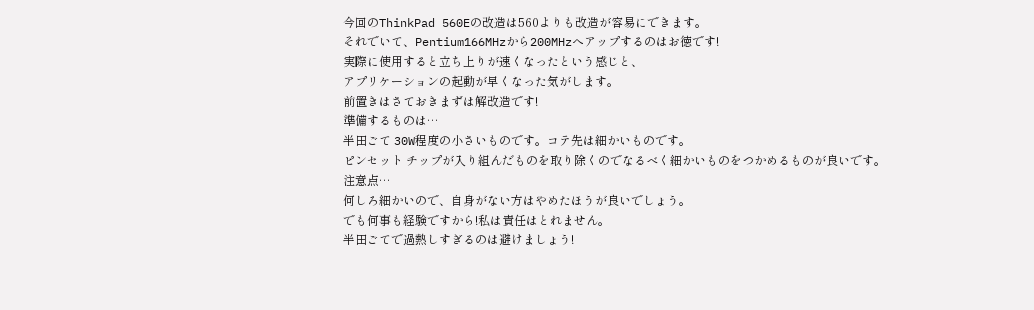今回のThinkPad 560Eの改造は560よりも改造が容易にできます。
それでいて、Pentium166MHzから200MHzへアップするのはお徳です!
実際に使用すると立ち上りが速くなったという感じと、
アプリケーションの起動が早くなった気がします。
前置きはさておきまずは解改造です!
準備するものは…
半田ごて 30W程度の小さいものです。コテ先は細かいものです。
ピンセット チップが入り組んだものを取り除くのでなるべく細かいものをつかめるものが良いです。
注意点…
何しろ細かいので、自身がない方はやめたほうが良いでしょう。
でも何事も経験ですから!私は責任はとれません。
半田ごてで過熱しすぎるのは避けましょう!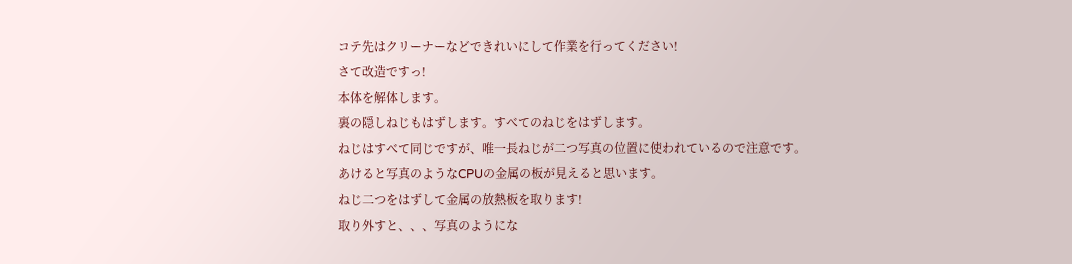コテ先はクリーナーなどできれいにして作業を行ってください!
さて改造ですっ!
本体を解体します。
裏の隠しねじもはずします。すべてのねじをはずします。
ねじはすべて同じですが、唯一長ねじが二つ写真の位置に使われているので注意です。
あけると写真のようなCPUの金属の板が見えると思います。
ねじ二つをはずして金属の放熱板を取ります!
取り外すと、、、写真のようにな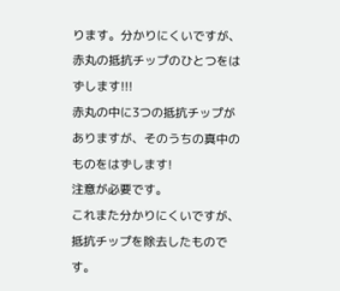ります。分かりにくいですが、赤丸の抵抗チップのひとつをはずします!!!
赤丸の中に3つの抵抗チップがありますが、そのうちの真中のものをはずします!
注意が必要です。
これまた分かりにくいですが、抵抗チップを除去したものです。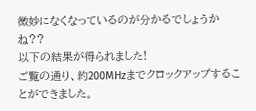微妙になくなっているのが分かるでしょうかね??
以下の結果が得られました!
ご覧の通り、約200MHzまでクロックアップすることができました。